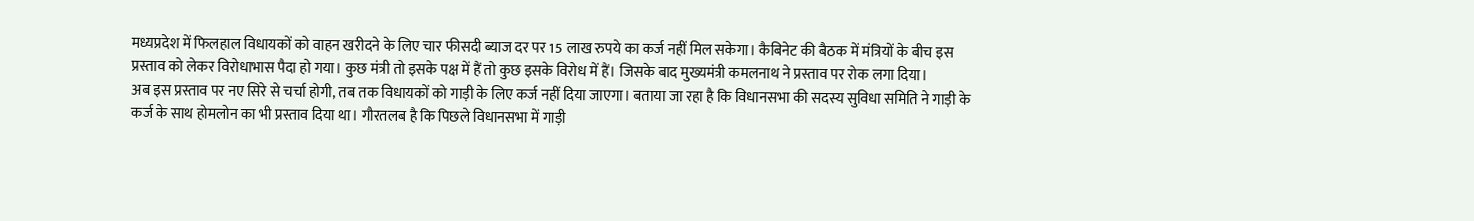मध्यप्रदेश में फिलहाल विधायकों को वाहन खरीदने के लिए चार फीसदी ब्याज दर पर 15 लाख रुपये का कर्ज नहीं मिल सकेगा। कैबिनेट की बैठक में मंत्रियों के बीच इस प्रस्ताव को लेकर विरोधाभास पैदा हो गया। कुछ मंत्री तो इसके पक्ष में हैं तो कुछ इसके विरोध में हैं। जिसके बाद मुख्यमंत्री कमलनाथ ने प्रस्ताव पर रोक लगा दिया।
अब इस प्रस्ताव पर नए सिरे से चर्चा होगी, तब तक विधायकों को गाड़ी के लिए कर्ज नहीं दिया जाएगा। बताया जा रहा है कि विधानसभा की सदस्य सुविधा समिति ने गाड़ी के कर्ज के साथ होमलोन का भी प्रस्ताव दिया था। गौरतलब है कि पिछले विधानसभा में गाड़ी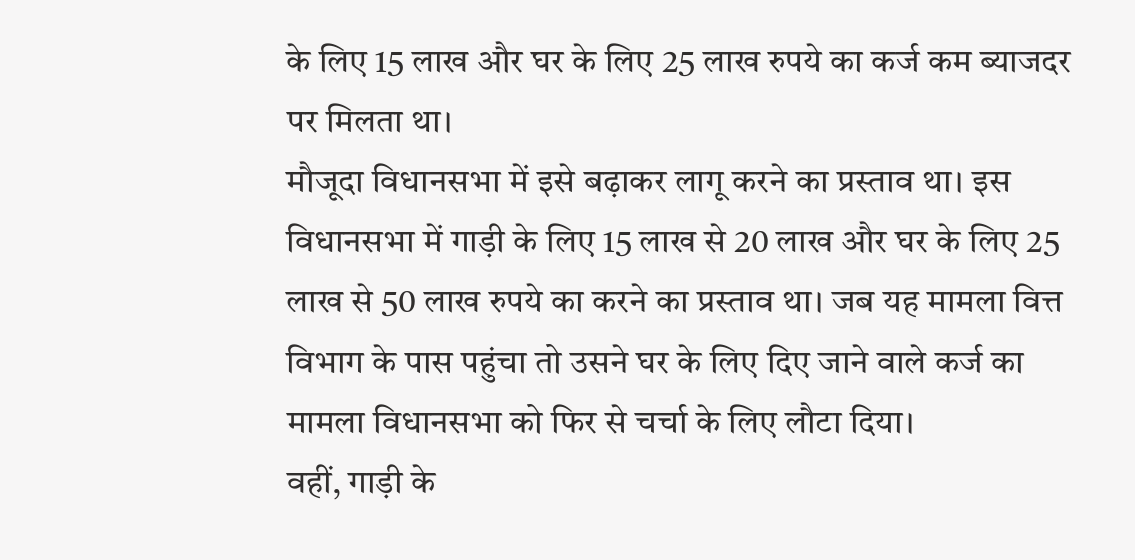के लिए 15 लाख और घर के लिए 25 लाख रुपये का कर्ज कम ब्याजदर पर मिलता था।
मौजूदा विधानसभा में इसे बढ़ाकर लागू करने का प्रस्ताव था। इस विधानसभा में गाड़ी के लिए 15 लाख से 20 लाख और घर के लिए 25 लाख से 50 लाख रुपये का करने का प्रस्ताव था। जब यह मामला वित्त विभाग के पास पहुंचा तो उसने घर के लिए दिए जाने वाले कर्ज का मामला विधानसभा को फिर से चर्चा के लिए लौटा दिया।
वहीं, गाड़ी के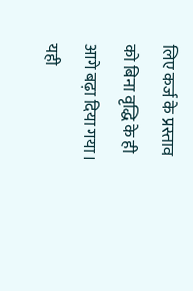लिए कर्ज के प्रस्ताव को बिना वृद्धि के ही आगे बढ़ा दिया गया। यही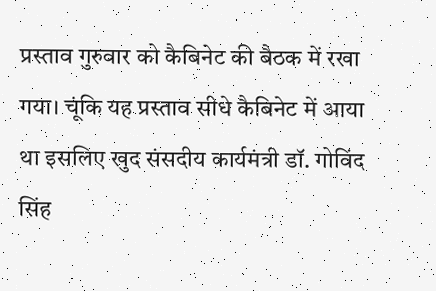प्रस्ताव गुरुवार को कैबिनेट की बैठक में रखा गया। चूंकि यह प्रस्ताव सीधे कैबिनेट में आया था इसलिए खुद संसदीय कार्यमंत्री डॉ. गोविंद सिंह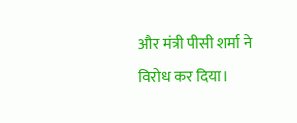और मंत्री पीसी शर्मा ने विरोध कर दिया।